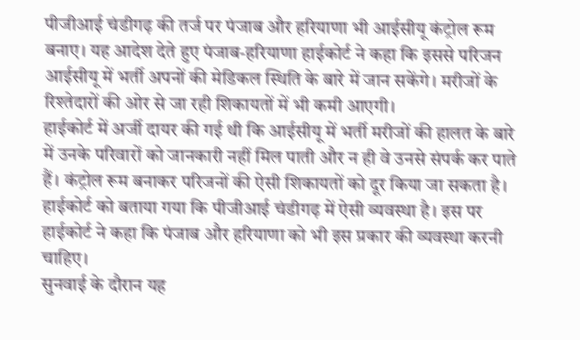पीजीआई चंडीगढ़ की तर्ज पर पंजाब और हरियाणा भी आईसीयू कंट्रोल रूम बनाए। यह आदेश देते हुए पंजाब-हरियाणा हाईकोर्ट ने कहा कि इससे परिजन आईसीयू में भर्ती अपनों की मेडिकल स्थिति के बारे में जान सकेंगे। मरीजों के रिश्तेदारों की ओर से जा रही शिकायतों में भी कमी आएगी।
हाईकोर्ट में अर्जी दायर की गई थी कि आईसीयू में भर्ती मरीजों की हालत के बारे में उनके परिवारों को जानकारी नहीं मिल पाती और न ही वे उनसे संपर्क कर पाते हैं। कंट्रोल रूम बनाकर परिजनों की ऐसी शिकायतों को दूर किया जा सकता है। हाईकोर्ट को बताया गया कि पीजीआई चंडीगढ़ में ऐसी व्यवस्था है। इस पर हाईकोर्ट ने कहा कि पंजाब और हरियाणा को भी इस प्रकार की व्यवस्था करनी चाहिए।
सुनवाई के दौरान यह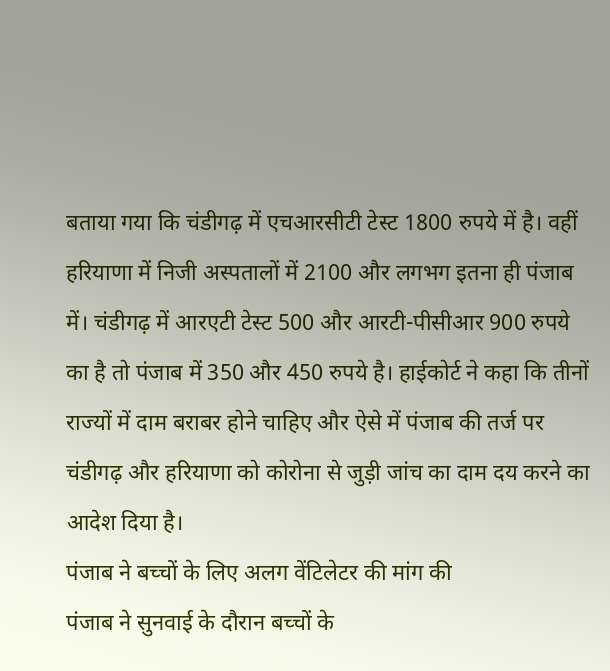बताया गया कि चंडीगढ़ में एचआरसीटी टेस्ट 1800 रुपये में है। वहीं हरियाणा में निजी अस्पतालों में 2100 और लगभग इतना ही पंजाब में। चंडीगढ़ में आरएटी टेस्ट 500 और आरटी-पीसीआर 900 रुपये का है तो पंजाब में 350 और 450 रुपये है। हाईकोर्ट ने कहा कि तीनों राज्यों में दाम बराबर होने चाहिए और ऐसे में पंजाब की तर्ज पर चंडीगढ़ और हरियाणा को कोरोना से जुड़ी जांच का दाम दय करने का आदेश दिया है।
पंजाब ने बच्चों के लिए अलग वेंटिलेटर की मांग की
पंजाब ने सुनवाई के दौरान बच्चों के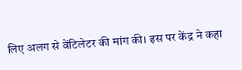लिए अलग से वेंटिलेटर की मांग की। इस पर केंद्र ने कहा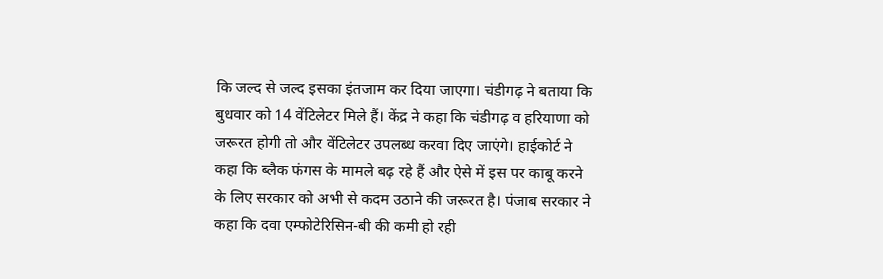कि जल्द से जल्द इसका इंतजाम कर दिया जाएगा। चंडीगढ़ ने बताया कि बुधवार को 14 वेंटिलेटर मिले हैं। केंद्र ने कहा कि चंडीगढ़ व हरियाणा को जरूरत होगी तो और वेंटिलेटर उपलब्ध करवा दिए जाएंगे। हाईकोर्ट ने कहा कि ब्लैक फंगस के मामले बढ़ रहे हैं और ऐसे में इस पर काबू करने के लिए सरकार को अभी से कदम उठाने की जरूरत है। पंजाब सरकार ने कहा कि दवा एम्फोटेरिसिन-बी की कमी हो रही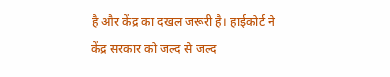है और केंद्र का दखल जरूरी है। हाईकोर्ट ने केंद्र सरकार को जल्द से जल्द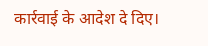कार्रवाई के आदेश दे दिए।